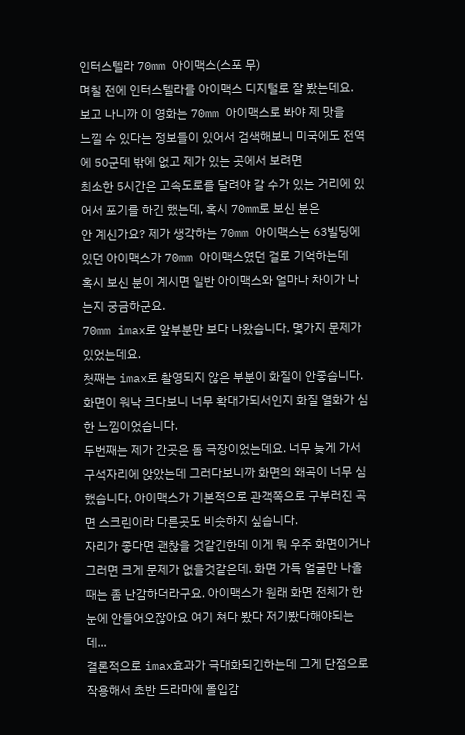인터스텔라 70mm 아이맥스(스포 무)
며칠 전에 인터스텔라를 아이맥스 디지털로 잘 봤는데요. 보고 나니까 이 영화는 70mm 아이맥스로 봐야 제 맛을
느낄 수 있다는 정보들이 있어서 검색해보니 미국에도 전역에 50군데 밖에 없고 제가 있는 곳에서 보려면
최소한 5시간은 고속도로를 달려야 갈 수가 있는 거리에 있어서 포기를 하긴 했는데, 혹시 70mm로 보신 분은
안 계신가요? 제가 생각하는 70mm 아이맥스는 63빌딩에 있던 아이맥스가 70mm 아이맥스였던 걸로 기억하는데
혹시 보신 분이 계시면 일반 아이맥스와 얼마나 차이가 나는지 궁금하군요.
70mm imax로 앞부분만 보다 나왔습니다. 몇가지 문제가있었는데요.
첫째는 imax로 촬영되지 않은 부분이 화질이 안좋습니다. 화면이 워낙 크다보니 너무 확대가되서인지 화질 열화가 심한 느낌이었습니다.
두번째는 제가 간곳은 돔 극장이었는데요. 너무 늦게 가서 구석자리에 앉았는데 그러다보니까 화면의 왜곡이 너무 심했습니다. 아이맥스가 기본적으로 관객쪽으로 구부러진 곡면 스크린이라 다른곳도 비슷하지 싶습니다.
자리가 좋다면 괜찮을 것같긴한데 이게 뭐 우주 화면이거나 그러면 크게 문제가 없을것같은데. 화면 가득 얼굴만 나올때는 좀 난감하더라구요. 아이맥스가 원래 화면 전체가 한눈에 안들어오잖아요 여기 쳐다 봤다 저기봤다해야되는데...
결론적으로 imax효과가 극대화되긴하는데 그게 단점으로 작용해서 초반 드라마에 몰입감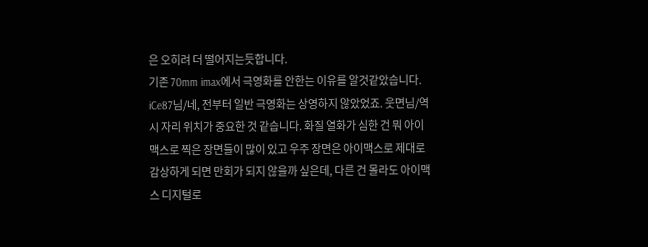은 오히려 더 떨어지는듯합니다.
기존 70mm imax에서 극영화를 안한는 이유를 알것같았습니다.
iCe87님/네, 전부터 일반 극영화는 상영하지 않았었죠. 웃면님/역시 자리 위치가 중요한 것 같습니다. 화질 열화가 심한 건 뭐 아이맥스로 찍은 장면들이 많이 있고 우주 장면은 아이맥스로 제대로 감상하게 되면 만회가 되지 않을까 싶은데, 다른 건 몰라도 아이맥스 디지털로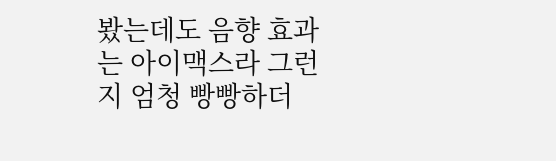봤는데도 음향 효과는 아이맥스라 그런지 엄청 빵빵하더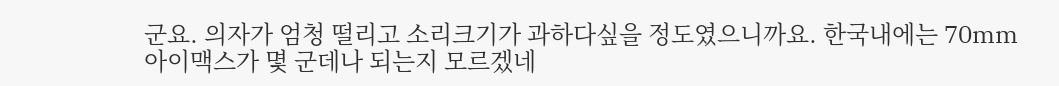군요. 의자가 엄청 떨리고 소리크기가 과하다싶을 정도였으니까요. 한국내에는 70mm 아이맥스가 몇 군데나 되는지 모르겠네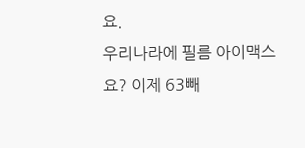요.
우리나라에 필름 아이맥스요? 이제 63빼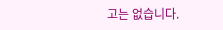고는 없습니다.